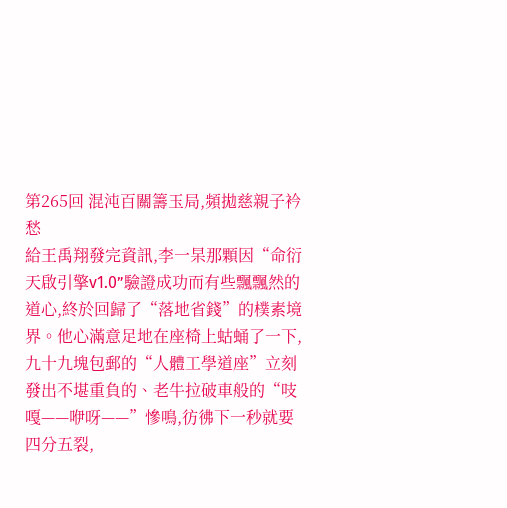第265回 混沌百關籌玉局,頻拋慈親子衿愁
給王禹翔發完資訊,李一杲那顆因“命衍天啟引擎v1.0”驗證成功而有些飄飄然的道心,終於回歸了“落地省錢”的樸素境界。他心滿意足地在座椅上蛄蛹了一下,九十九塊包郵的“人體工學道座”立刻發出不堪重負的、老牛拉破車般的“吱嘎——咿呀——”慘鳴,彷彿下一秒就要四分五裂,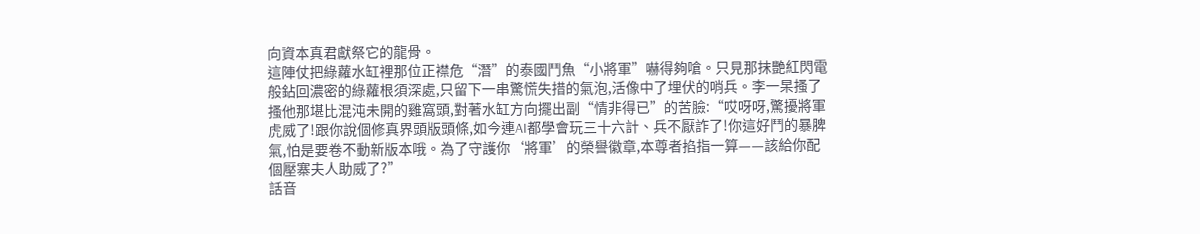向資本真君獻祭它的龍骨。
這陣仗把綠蘿水缸裡那位正襟危“潛”的泰國鬥魚“小將軍”嚇得夠嗆。只見那抹艷紅閃電般鉆回濃密的綠蘿根須深處,只留下一串驚慌失措的氣泡,活像中了埋伏的哨兵。李一杲搔了搔他那堪比混沌未開的雞窩頭,對著水缸方向擺出副“情非得已”的苦臉:“哎呀呀,驚擾將軍虎威了!跟你說個修真界頭版頭條,如今連AI都學會玩三十六計、兵不厭詐了!你這好鬥的暴脾氣,怕是要卷不動新版本哦。為了守護你‘將軍’的榮譽徽章,本尊者掐指一算——該給你配個壓寨夫人助威了?”
話音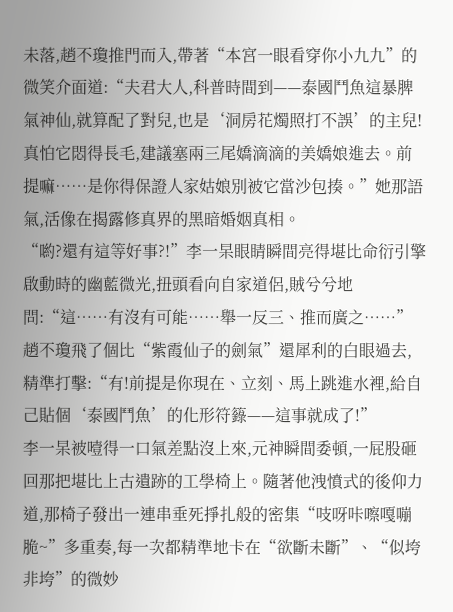未落,趙不瓊推門而入,帶著“本宮一眼看穿你小九九”的微笑介面道:“夫君大人,科普時間到——泰國鬥魚這暴脾氣神仙,就算配了對兒,也是‘洞房花燭照打不誤’的主兒!真怕它悶得長毛,建議塞兩三尾嬌滴滴的美嬌娘進去。前提嘛……是你得保證人家姑娘別被它當沙包揍。”她那語氣,活像在揭露修真界的黑暗婚姻真相。
“喲?還有這等好事?!”李一杲眼睛瞬間亮得堪比命衍引擎啟動時的幽藍微光,扭頭看向自家道侶,賊兮兮地問:“這……有沒有可能……舉一反三、推而廣之……”
趙不瓊飛了個比“紫霞仙子的劍氣”還犀利的白眼過去,精準打擊:“有!前提是你現在、立刻、馬上跳進水裡,給自己貼個‘泰國鬥魚’的化形符籙——這事就成了!”
李一杲被噎得一口氣差點沒上來,元神瞬間委頓,一屁股砸回那把堪比上古遺跡的工學椅上。隨著他洩憤式的後仰力道,那椅子發出一連串垂死掙扎般的密集“吱呀咔嚓嘎嘣脆~”多重奏,每一次都精準地卡在“欲斷未斷”、“似垮非垮”的微妙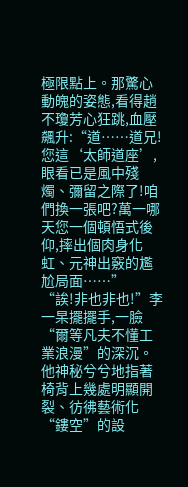極限點上。那驚心動魄的姿態,看得趙不瓊芳心狂跳,血壓飆升:“道……道兄!您這‘太師道座’,眼看已是風中殘燭、彌留之際了!咱們換一張吧?萬一哪天您一個頓悟式後仰,摔出個肉身化虹、元神出竅的尷尬局面……”
“誒!非也非也!”李一杲擺擺手,一臉“爾等凡夫不懂工業浪漫”的深沉。他神秘兮兮地指著椅背上幾處明顯開裂、彷彿藝術化“鏤空”的設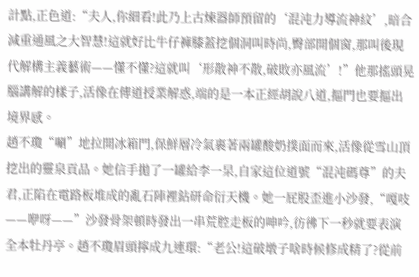計點,正色道:“夫人,你細看!此乃上古煉器師預留的‘混沌力導流神紋’,暗合減重通風之大智慧!這就好比牛仔褲膝蓋挖個洞叫時尚,臀部開個窗,那叫後現代解構主義藝術——懂不懂?這就叫‘形散神不散,破敗亦風流’!”他那搖頭晃腦講解的樣子,活像在傳道授業解惑,端的是一本正經胡說八道,摳門也要摳出境界感。
趙不瓊“唰”地拉開冰箱門,保鮮層冷氣裹著兩罐酸奶撲面而來,活像從雪山頂挖出的靈泉貢品。她信手拋了一罐給李一杲,自家這位道號“混沌碼尊”的夫君,正陷在電路板堆成的亂石陣裡鉆研命衍天機。她一屁股歪進小沙發,“嘎吱——咿呀——”沙發骨架頓時發出一串荒腔走板的呻吟,彷彿下一秒就要表演全本牡丹亭。趙不瓊眉頭擰成九連環:“老公!這破墩子啥時候修成精了?從前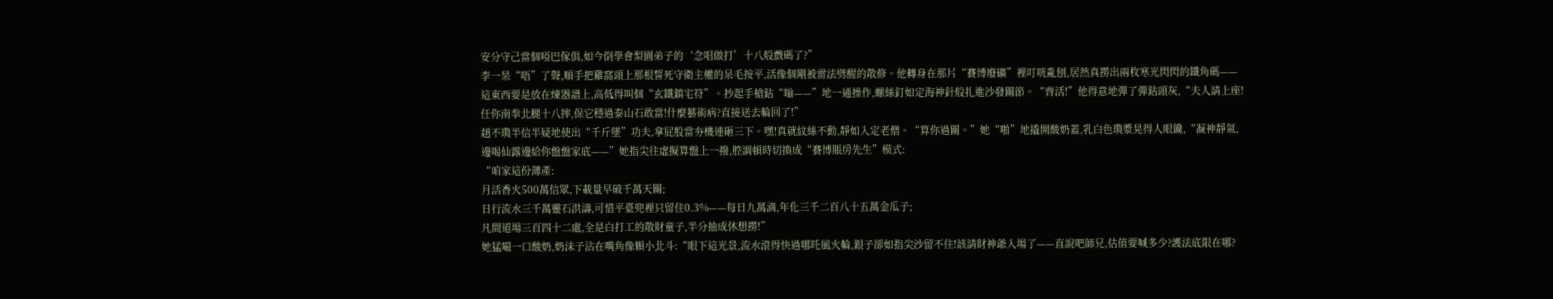安分守己當個啞巴傢俱,如今倒學會梨園弟子的‘念唱做打’十八般戲碼了?”
李一杲“唔”了聲,順手把雞窩頭上那根誓死守衛主權的呆毛按平,活像個剛被雷法劈醒的散修。他轉身在那片“賽博廢礦”裡叮咣亂刨,居然真撈出兩枚寒光閃閃的鐵角碼——這東西要是放在煉器譜上,高低得叫個“玄鐵鎮宅符”。抄起手槍鉆“嗡——”地一通操作,螺絲釘如定海神針般扎進沙發關節。“齊活!”他得意地彈了彈鉆頭灰,“夫人請上座!任你南拳北腿十八摔,保它穩過泰山石敢當!什麼藝術病?直接送去輪回了!”
趙不瓊半信半疑地使出“千斤墜”功夫,拿屁股當夯機連砸三下。嘿!真就紋絲不動,靜如入定老僧。“算你過關。”她“啪”地撬開酸奶蓋,乳白色瓊漿晃得人眼饞,“凝神靜氣,邊喝仙露邊給你盤盤家底——”她指尖往虛擬算盤上一撥,腔調頓時切換成“賽博賬房先生”模式:
“咱家這份薄產:
月活香火500萬信眾,下載量早破千萬天關;
日行流水三千萬靈石洪濤,可惜平臺兜裡只留住0.3%——每日九萬滴,年化三千二百八十五萬金瓜子;
凡間道場三百四十二處,全是白打工的散財童子,半分抽成休想撈!”
她猛嘬一口酸奶,奶沫子沾在嘴角像顆小北斗:“眼下這光景,流水滾得快過哪吒風火輪,銀子卻如指尖沙留不住!該請財神爺入場了——直說吧師兄,估值要喊多少?護法底限在哪?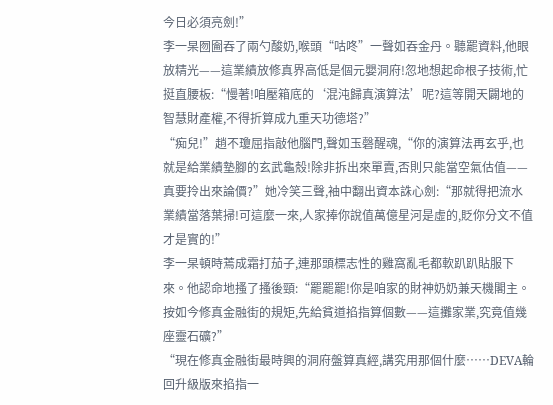今日必須亮劍!”
李一杲囫圇吞了兩勺酸奶,喉頭“咕咚”一聲如吞金丹。聽罷資料,他眼放精光——這業績放修真界高低是個元嬰洞府!忽地想起命根子技術,忙挺直腰板:“慢著!咱壓箱底的‘混沌歸真演算法’呢?這等開天闢地的智慧財產權,不得折算成九重天功德塔?”
“痴兒!”趙不瓊屈指敲他腦門,聲如玉磬醒魂,“你的演算法再玄乎,也就是給業績墊腳的玄武龜殼!除非拆出來單賣,否則只能當空氣估值——真要拎出來論價?”她冷笑三聲,袖中翻出資本誅心劍:“那就得把流水業績當落葉掃!可這麼一來,人家捧你說值萬億星河是虛的,貶你分文不值才是實的!”
李一杲頓時蔫成霜打茄子,連那頭標志性的雞窩亂毛都軟趴趴貼服下來。他認命地搔了搔後頸:“罷罷罷!你是咱家的財神奶奶兼天機閣主。按如今修真金融街的規矩,先給貧道掐指算個數——這攤家業,究竟值幾座靈石礦?”
“現在修真金融街最時興的洞府盤算真經,講究用那個什麼……DEVA輪回升級版來掐指一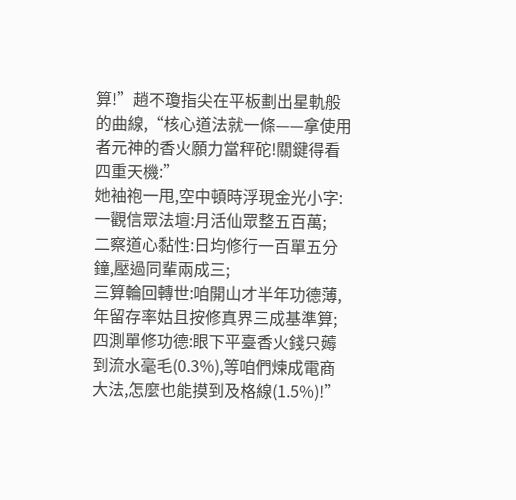算!”趙不瓊指尖在平板劃出星軌般的曲線,“核心道法就一條——拿使用者元神的香火願力當秤砣!關鍵得看四重天機:”
她袖袍一甩,空中頓時浮現金光小字:
一觀信眾法壇:月活仙眾整五百萬;
二察道心黏性:日均修行一百單五分鐘,壓過同輩兩成三;
三算輪回轉世:咱開山才半年功德薄,年留存率姑且按修真界三成基準算;
四測單修功德:眼下平臺香火錢只薅到流水毫毛(0.3%),等咱們煉成電商大法,怎麼也能摸到及格線(1.5%)!”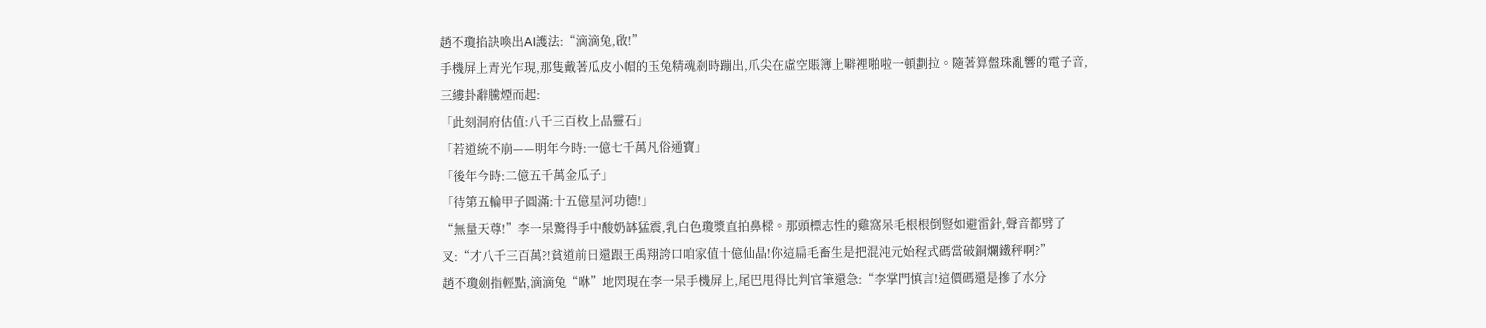趙不瓊掐訣喚出AI護法:“滴滴兔,啟!”
手機屏上青光乍現,那隻戴著瓜皮小帽的玉兔精魂剎時蹦出,爪尖在虛空賬簿上噼裡啪啦一頓劃拉。隨著算盤珠亂響的電子音,三縷卦辭騰煙而起:
「此刻洞府估值:八千三百枚上品靈石」
「若道統不崩——明年今時:一億七千萬凡俗通寶」
「後年今時:二億五千萬金瓜子」
「待第五輪甲子圓滿:十五億星河功德!」
“無量天尊!”李一杲驚得手中酸奶缽猛震,乳白色瓊漿直拍鼻樑。那頭標志性的雞窩呆毛根根倒豎如避雷針,聲音都劈了叉:“才八千三百萬?!貧道前日還跟王禹翔誇口咱家值十億仙晶!你這扁毛畜生是把混沌元始程式碼當破銅爛鐵秤啊?”
趙不瓊劍指輕點,滴滴兔“咻”地閃現在李一杲手機屏上,尾巴甩得比判官筆還急:“李掌門慎言!這價碼還是摻了水分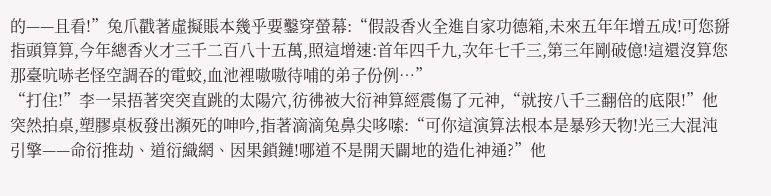的——且看!”兔爪戳著虛擬賬本幾乎要鑿穿螢幕:“假設香火全進自家功德箱,未來五年年增五成!可您掰指頭算算,今年總香火才三千二百八十五萬,照這增速:首年四千九,次年七千三,第三年剛破億!這還沒算您那臺吭哧老怪空調吞的電蛟,血池裡嗷嗷待哺的弟子份例…”
“打住!”李一杲捂著突突直跳的太陽穴,彷彿被大衍神算經震傷了元神,“就按八千三翻倍的底限!”他突然拍桌,塑膠桌板發出瀕死的呻吟,指著滴滴兔鼻尖哆嗦:“可你這演算法根本是暴殄天物!光三大混沌引擎——命衍推劫、道衍織網、因果鎖鏈!哪道不是開天闢地的造化神通?”他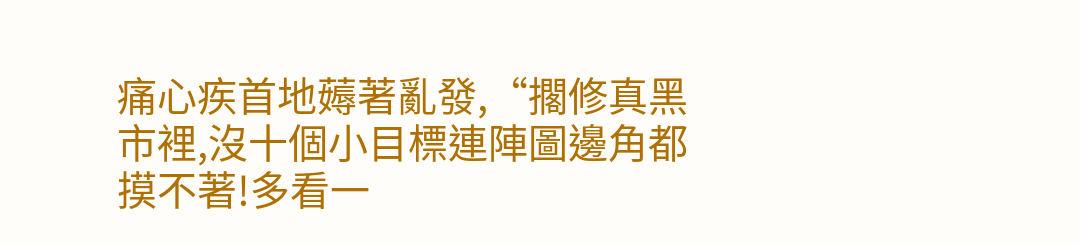痛心疾首地薅著亂發,“擱修真黑市裡,沒十個小目標連陣圖邊角都摸不著!多看一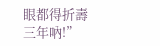眼都得折壽三年吶!”